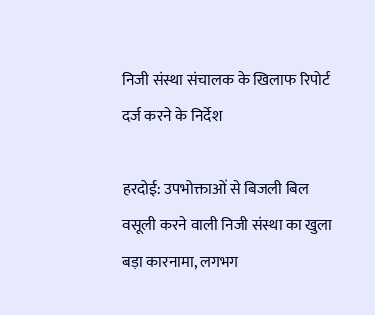निजी संस्था संचालक के खिलाफ रिपोर्ट दर्ज करने के निर्देश

हरदोई: उपभोक्ताओं से बिजली बिल वसूली करने वाली निजी संस्था का खुला बड़ा कारनामा, लगभग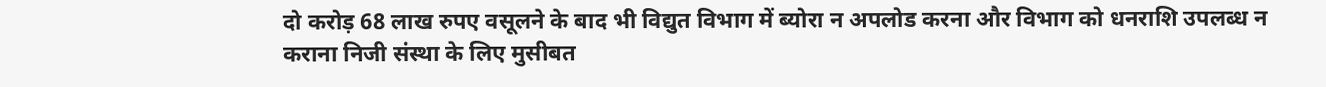दो करोड़ 68 लाख रुपए वसूलने के बाद भी विद्युत विभाग में ब्योरा न अपलोड करना और विभाग को धनराशि उपलब्ध न कराना निजी संस्था के लिए मुसीबत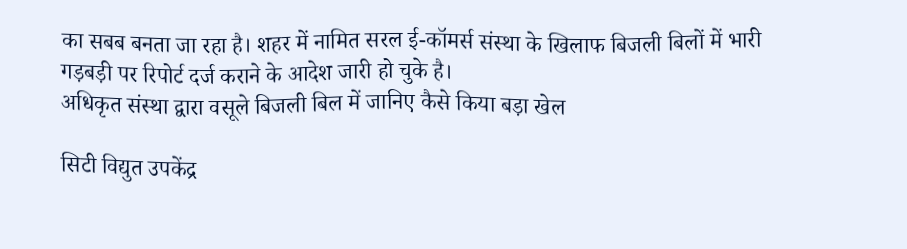का सबब बनता जा रहा है। शहर में नामित सरल ई-कॉमर्स संस्था के खिलाफ बिजली बिलों में भारी गड़बड़ी पर रिपोर्ट दर्ज कराने के आदेश जारी हो चुके है।
अधिकृत संस्था द्वारा वसूले बिजली बिल में जानिए कैसे किया बड़ा खेल

सिटी विद्युत उपकेंद्र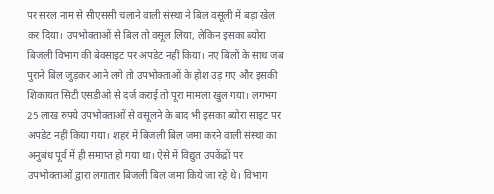पर सरल नाम से सीएससी चलाने वाली संस्था ने बिल वसूली में बड़ा खेल कर दिया। उपभोक्ताओं से बिल तो वसूल लिया, लेकिन इसका ब्योरा बिजली विभाग की बेवसाइट पर अपडेट नहीं किया। नए बिलों के साथ जब पुराने बिल जुड़कर आने लगे तो उपभोक्ताओं के होश उड़ गए और इसकी शिकायत सिटी एसडीओ से दर्ज कराई तो पूरा मामला खुल गया। लगभग 25 लाख रुपये उपभोक्ताओं से वसूलने के बाद भी इसका ब्योरा साइट पर अपडेट नहीं किया गया। शहर में बिजली बिल जमा करने वाली संस्था का अनुबंध पूर्व में ही समाप्त हो गया था। ऐसे में विद्युत उपकेंद्रों पर उपभोक्ताओं द्वारा लगातार बिजली बिल जमा किये जा रहे थे। विभाग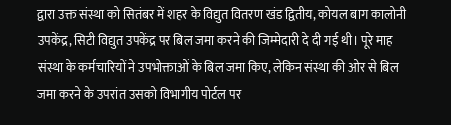द्वारा उक्त संस्था को सितंबर में शहर के विद्युत वितरण खंड द्वितीय, कोयल बाग कालोनी उपकेंद्र, सिटी विद्युत उपकेंद्र पर बिल जमा करने की जिम्मेदारी दे दी गई थी। पूरे माह संस्था के कर्मचारियों ने उपभोक्ताओं के बिल जमा किए, लेकिन संस्था की ओर से बिल जमा करने के उपरांत उसको विभागीय पोर्टल पर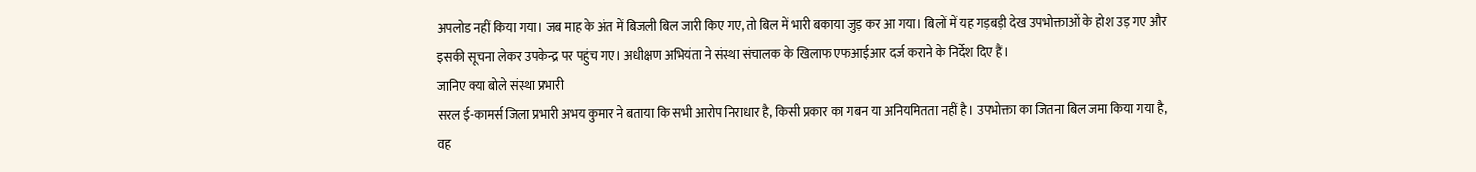अपलोड नहीं किया गया। जब माह के अंत में बिजली बिल जारी किए गए, तो बिल में भारी बकाया जुड़ कर आ गया। बिलों में यह गड़बड़ी देख उपभोक्ताओं के होश उड़ गए और इसकी सूचना लेकर उपकेन्द्र पर पहुंच गए। अधीक्षण अभियंता ने संस्था संचालक के खिलाफ एफआईआर दर्ज कराने के निर्देश दिए हैं।
जानिए क्या बोले संस्था प्रभारी
सरल ई-कामर्स जिला प्रभारी अभय कुमार ने बताया कि सभी आरोप निराधार है, किसी प्रकार का गबन या अनियमितता नहीं है। उपभोक्ता का जितना बिल जमा किया गया है, वह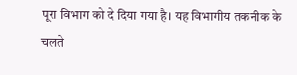पूरा विभाग को दे दिया गया है। यह विभागीय तकनीक के चलते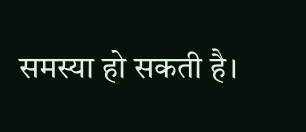समस्या हो सकती है।